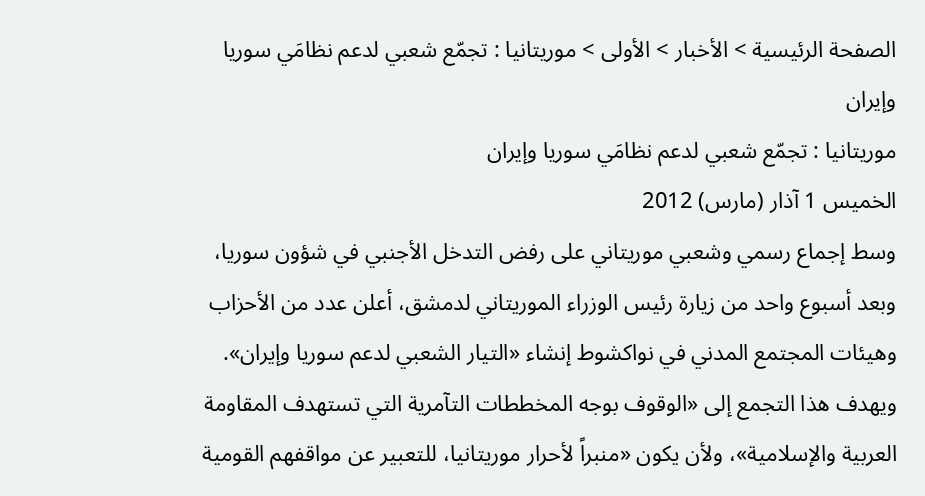الصفحة الرئيسية > الأخبار > الأولى > موريتانيا : تجمّع شعبي لدعم نظامَي سوريا وإيران
موريتانيا : تجمّع شعبي لدعم نظامَي سوريا وإيران
الخميس 1 آذار (مارس) 2012
وسط إجماع رسمي وشعبي موريتاني على رفض التدخل الأجنبي في شؤون سوريا، وبعد أسبوع واحد من زيارة رئيس الوزراء الموريتاني لدمشق، أعلن عدد من الأحزاب وهيئات المجتمع المدني في نواكشوط إنشاء «التيار الشعبي لدعم سوريا وإيران». ويهدف هذا التجمع إلى «الوقوف بوجه المخططات التآمرية التي تستهدف المقاومة العربية والإسلامية»، ولأن يكون «منبراً لأحرار موريتانيا، للتعبير عن مواقفهم القومية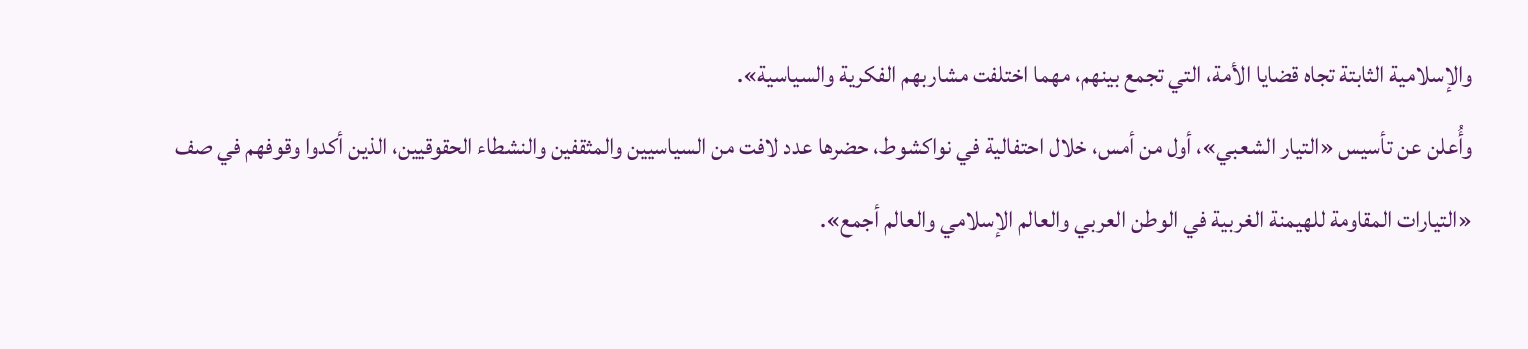والإسلامية الثابتة تجاه قضايا الأمة، التي تجمع بينهم، مهما اختلفت مشاربهم الفكرية والسياسية».
وأُعلن عن تأسيس «التيار الشعبي»، أول من أمس، خلال احتفالية في نواكشوط، حضرها عدد لافت من السياسيين والمثقفين والنشطاء الحقوقيين، الذين أكدوا وقوفهم في صف «التيارات المقاومة للهيمنة الغربية في الوطن العربي والعالم الإسلامي والعالم أجمع».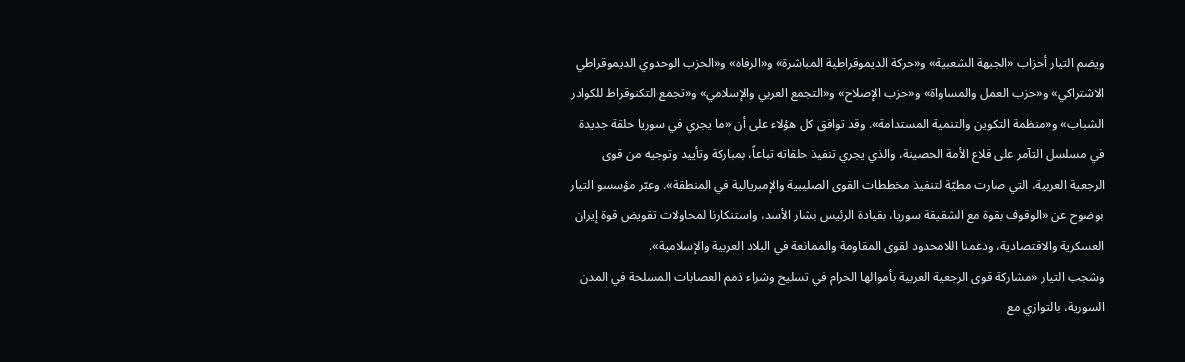ويضم التيار أحزاب «الجبهة الشعبية» و«حركة الديموقراطية المباشرة» و«الرفاه» و«الحزب الوحدوي الديموقراطي الاشتراكي» و«حزب العمل والمساواة» و«حزب الإصلاح» و«التجمع العربي والإسلامي» و«تجمع التكنوقراط للكوادر الشباب» و«منظمة التكوين والتنمية المستدامة». وقد توافق كل هؤلاء على أن «ما يجري في سوريا حلقة جديدة في مسلسل التآمر على قلاع الأمة الحصينة، والذي يجري تنفيذ حلقاته تباعاً، بمباركة وتأييد وتوجيه من قوى الرجعية العربية، التي صارت مطيّة لتنفيذ مخططات القوى الصليبية والإمبريالية في المنطقة». وعبّر مؤسسو التيار بوضوح عن «الوقوف بقوة مع الشقيقة سوريا، بقيادة الرئيس بشار الأسد، واستنكارنا لمحاولات تقويض قوة إيران العسكرية والاقتصادية، ودعمنا اللامحدود لقوى المقاومة والممانعة في البلاد العربية والإسلامية».
وشجب التيار «مشاركة قوى الرجعية العربية بأموالها الحرام في تسليح وشراء ذمم العصابات المسلحة في المدن السورية، بالتوازي مع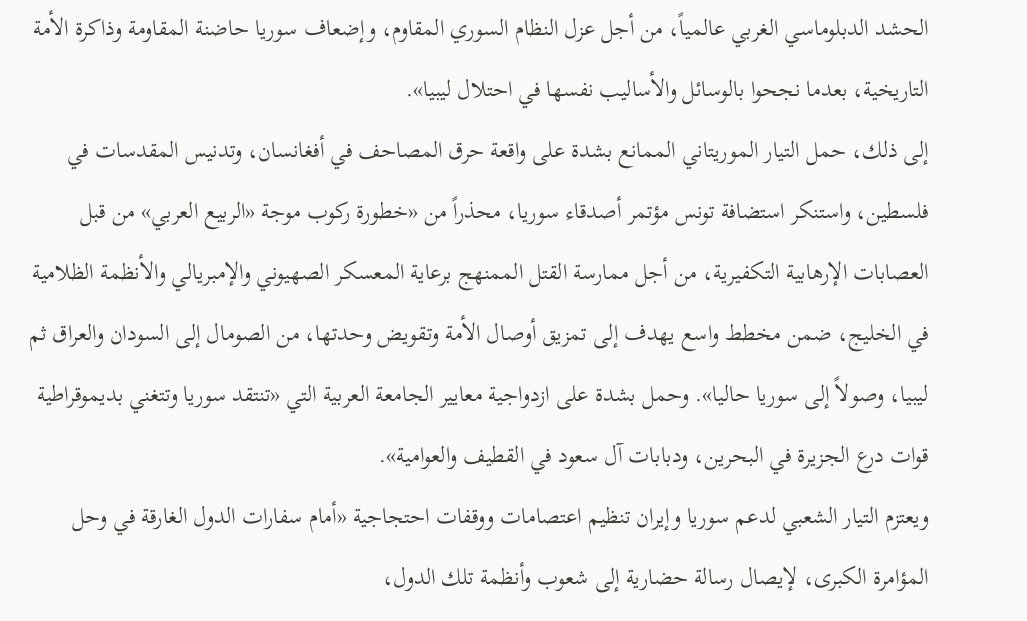الحشد الدبلوماسي الغربي عالمياً، من أجل عزل النظام السوري المقاوم، وإضعاف سوريا حاضنة المقاومة وذاكرة الأمة التاريخية، بعدما نجحوا بالوسائل والأساليب نفسها في احتلال ليبيا».
إلى ذلك، حمل التيار الموريتاني الممانع بشدة على واقعة حرق المصاحف في أفغانسان، وتدنيس المقدسات في فلسطين، واستنكر استضافة تونس مؤتمر أصدقاء سوريا، محذراً من «خطورة ركوب موجة «الربيع العربي» من قبل العصابات الإرهابية التكفيرية، من أجل ممارسة القتل الممنهج برعاية المعسكر الصهيوني والإمبريالي والأنظمة الظلامية في الخليج، ضمن مخطط واسع يهدف إلى تمزيق أوصال الأمة وتقويض وحدتها، من الصومال إلى السودان والعراق ثم ليبيا، وصولاً إلى سوريا حاليا». وحمل بشدة على ازدواجية معايير الجامعة العربية التي «تنتقد سوريا وتتغني بديموقراطية قوات درع الجزيرة في البحرين، ودبابات آل سعود في القطيف والعوامية».
ويعتزم التيار الشعبي لدعم سوريا وإيران تنظيم اعتصامات ووقفات احتجاجية «أمام سفارات الدول الغارقة في وحل المؤامرة الكبرى، لإيصال رسالة حضارية إلى شعوب وأنظمة تلك الدول،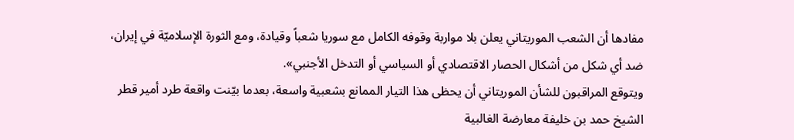مفادها أن الشعب الموريتاني يعلن بلا مواربة وقوفه الكامل مع سوريا شعباً وقيادة، ومع الثورة الإسلاميّة في إيران، ضد أي شكل من أشكال الحصار الاقتصادي أو السياسي أو التدخل الأجنبي».
ويتوقع المراقبون للشأن الموريتاني أن يحظى هذا التيار الممانع بشعبية واسعة، بعدما بيّنت واقعة طرد أمير قطر الشيخ حمد بن خليفة معارضة الغالبية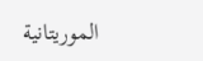الموريتانية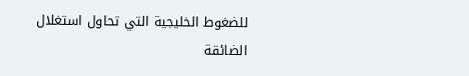للضغوط الخليجية التي تحاول استغلال الضائقة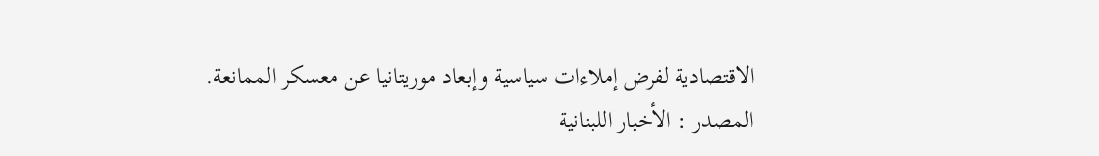الاقتصادية لفرض إملاءات سياسية وإبعاد موريتانيا عن معسكر الممانعة.
المصدر : الأخبار اللبنانية